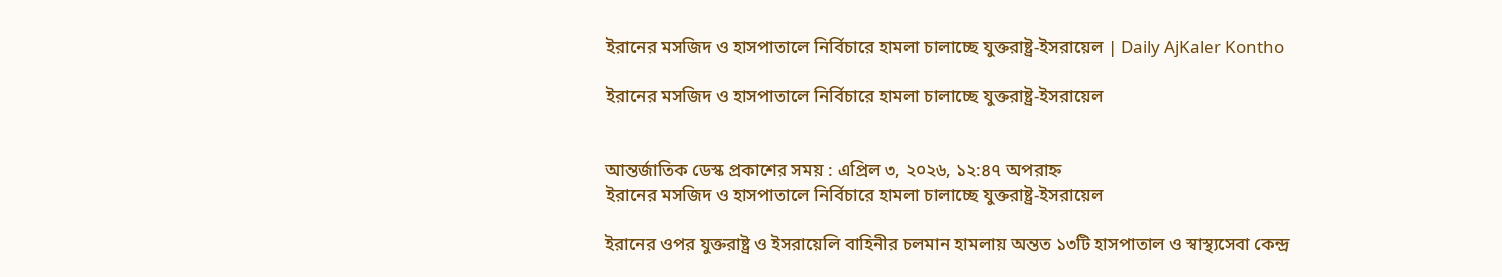ইরানের মসজিদ ও হাসপাতালে নির্বিচারে হামলা চালাচ্ছে যুক্তরাষ্ট্র-ইসরায়েল | Daily AjKaler Kontho

ইরানের মসজিদ ও হাসপাতালে নির্বিচারে হামলা চালাচ্ছে যুক্তরাষ্ট্র-ইসরায়েল


আন্তর্জাতিক ডেস্ক প্রকাশের সময় : এপ্রিল ৩, ২০২৬, ১২:৪৭ অপরাহ্ন
ইরানের মসজিদ ও হাসপাতালে নির্বিচারে হামলা চালাচ্ছে যুক্তরাষ্ট্র-ইসরায়েল

ইরানের ওপর যুক্তরাষ্ট্র ও ইসরায়েলি বাহিনীর চলমান হামলায় অন্তত ১৩টি হাসপাতাল ও স্বাস্থ্যসেবা কেন্দ্র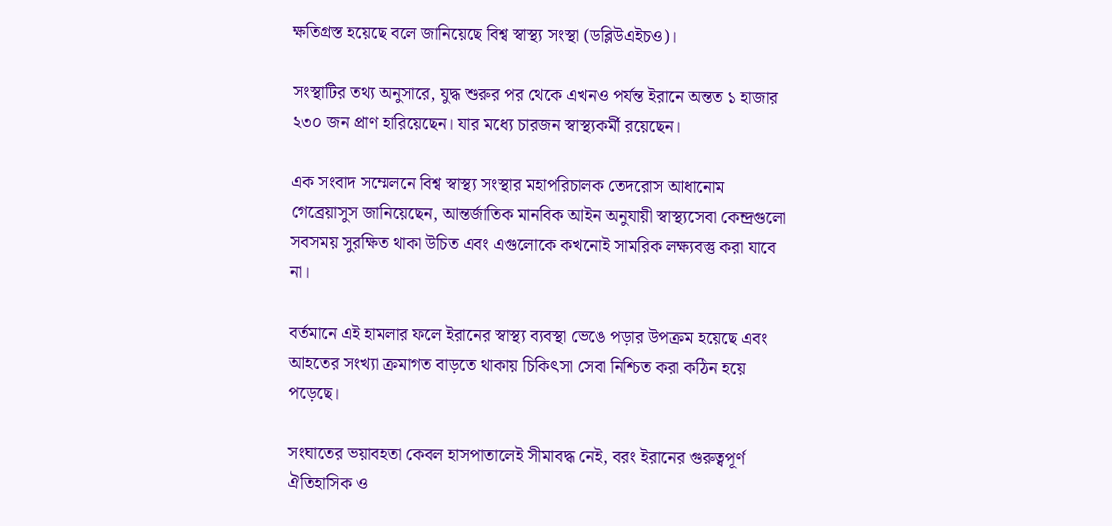ক্ষতিগ্রস্ত হয়েছে বলে জানিয়েছে বিশ্ব স্বাস্থ্য সংস্থা (ডব্লিউএইচও)।

সংস্থাটির তথ্য অনুসারে, যুদ্ধ শুরুর পর থেকে এখনও পর্যন্ত ইরানে অন্তত ১ হাজার ২৩০ জন প্রাণ হারিয়েছেন। যার মধ্যে চারজন স্বাস্থ্যকর্মী রয়েছেন।

এক সংবাদ সম্মেলনে বিশ্ব স্বাস্থ্য সংস্থার মহাপরিচালক তেদরোস আধানোম গেব্রেয়াসুস জানিয়েছেন, আন্তর্জাতিক মানবিক আইন অনুযায়ী স্বাস্থ্যসেবা কেন্দ্রগুলো সবসময় সুরক্ষিত থাকা উচিত এবং এগুলোকে কখনোই সামরিক লক্ষ্যবস্তু করা যাবে না।

বর্তমানে এই হামলার ফলে ইরানের স্বাস্থ্য ব্যবস্থা ভেঙে পড়ার উপক্রম হয়েছে এবং আহতের সংখ্যা ক্রমাগত বাড়তে থাকায় চিকিৎসা সেবা নিশ্চিত করা কঠিন হয়ে পড়েছে।

সংঘাতের ভয়াবহতা কেবল হাসপাতালেই সীমাবদ্ধ নেই, বরং ইরানের গুরুত্বপূর্ণ ঐতিহাসিক ও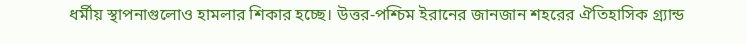ধর্মীয় স্থাপনাগুলোও হামলার শিকার হচ্ছে। উত্তর-পশ্চিম ইরানের জানজান শহরের ঐতিহাসিক গ্র্যান্ড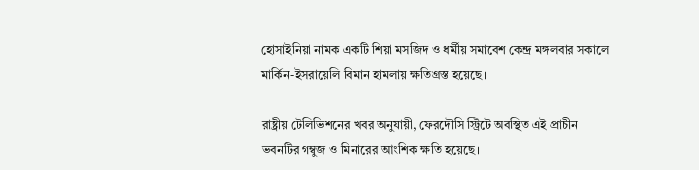হোসাইনিয়া নামক একটি শিয়া মসজিদ ও ধর্মীয় সমাবেশ কেন্দ্র মঙ্গলবার সকালে মার্কিন-ইসরায়েলি বিমান হামলায় ক্ষতিগ্রস্ত হয়েছে।

রাষ্ট্রীয় টেলিভিশনের খবর অনুযায়ী, ফেরদৌসি স্ট্রিটে অবস্থিত এই প্রাচীন ভবনটির গম্বুজ ও মিনারের আংশিক ক্ষতি হয়েছে।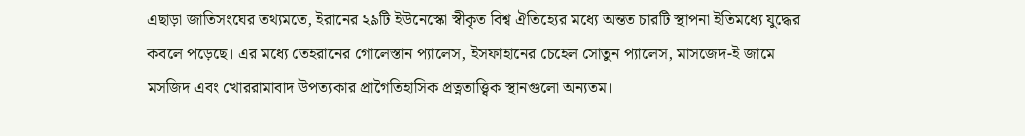এছাড়া জাতিসংঘের তথ্যমতে, ইরানের ২৯টি ইউনেস্কো স্বীকৃত বিশ্ব ঐতিহ্যের মধ্যে অন্তত চারটি স্থাপনা ইতিমধ্যে যুদ্ধের কবলে পড়েছে। এর মধ্যে তেহরানের গোলেস্তান প্যালেস, ইসফাহানের চেহেল সোতুন প্যালেস, মাসজেদ-ই জামে মসজিদ এবং খোররামাবাদ উপত্যকার প্রাগৈতিহাসিক প্রত্নতাত্ত্বিক স্থানগুলো অন্যতম।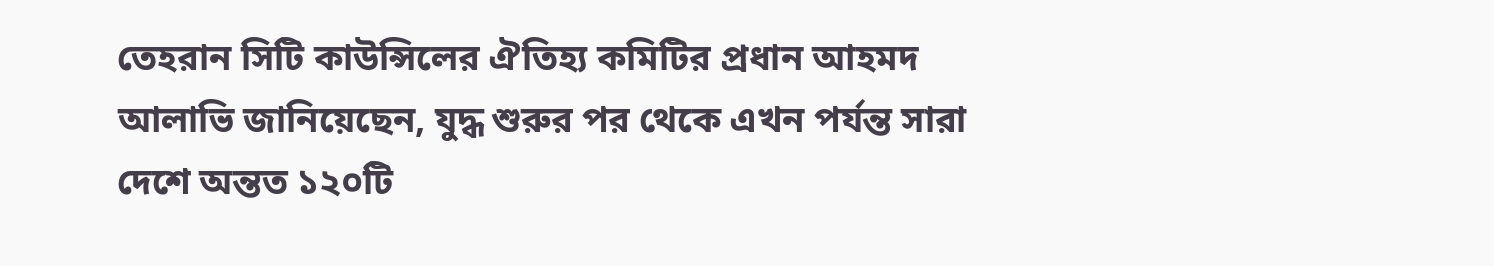তেহরান সিটি কাউন্সিলের ঐতিহ্য কমিটির প্রধান আহমদ আলাভি জানিয়েছেন, যুদ্ধ শুরুর পর থেকে এখন পর্যন্ত সারা দেশে অন্তত ১২০টি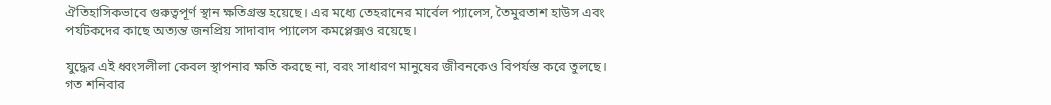ঐতিহাসিকভাবে গুরুত্বপূর্ণ স্থান ক্ষতিগ্রস্ত হয়েছে। এর মধ্যে তেহরানের মার্বেল প্যালেস, তৈমুরতাশ হাউস এবং পর্যটকদের কাছে অত্যন্ত জনপ্রিয় সাদাবাদ প্যালেস কমপ্লেক্সও রয়েছে।

যুদ্ধের এই ধ্বংসলীলা কেবল স্থাপনার ক্ষতি করছে না, বরং সাধারণ মানুষের জীবনকেও বিপর্যস্ত করে তুলছে। গত শনিবার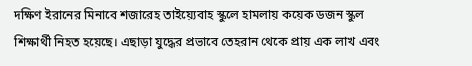দক্ষিণ ইরানের মিনাবে শজারেহ তাইয়্যেবাহ স্কুলে হামলায় কয়েক ডজন স্কুল শিক্ষার্থী নিহত হয়েছে। এছাড়া যুদ্ধের প্রভাবে তেহরান থেকে প্রায় এক লাখ এবং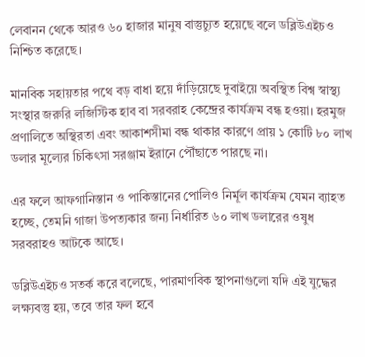লেবানন থেকে আরও ৬০ হাজার মানুষ বাস্তুচ্যুত হয়েছে বলে ডব্লিউএইচও নিশ্চিত করেছে।

মানবিক সহায়তার পথে বড় বাধা হয়ে দাঁড়িয়েছে দুবাইয়ে অবস্থিত বিশ্ব স্বাস্থ্য সংস্থার জরুরি লজিস্টিক হাব বা সরবরাহ কেন্দ্রের কার্যক্রম বন্ধ হওয়া। হরমুজ প্রণালিতে অস্থিরতা এবং আকাশসীমা বন্ধ থাকার কারণে প্রায় ১ কোটি ৮০ লাখ ডলার মূল্যের চিকিৎসা সরঞ্জাম ইরানে পৌঁছাতে পারছে না।

এর ফলে আফগানিস্তান ও পাকিস্তানের পোলিও নির্মূল কার্যক্রম যেমন ব্যাহত হচ্ছে, তেমনি গাজা উপত্যকার জন্য নির্ধারিত ৬০ লাখ ডলারের ওষুধ সরবরাহও আটকে আছে।

ডব্লিউএইচও সতর্ক করে বলেছে, পারমাণবিক স্থাপনাগুলো যদি এই যুদ্ধের লক্ষ্যবস্তু হয়, তবে তার ফল হবে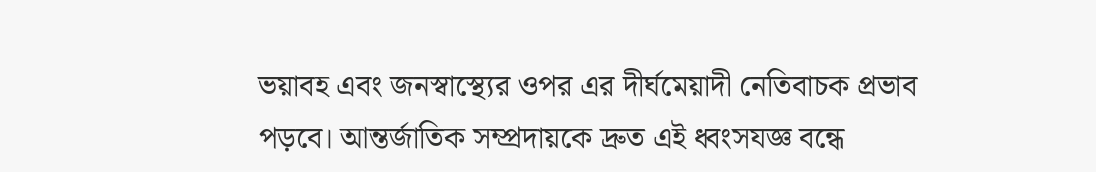ভয়াবহ এবং জনস্বাস্থ্যের ওপর এর দীর্ঘমেয়াদী নেতিবাচক প্রভাব পড়বে। আন্তর্জাতিক সম্প্রদায়কে দ্রুত এই ধ্বংসযজ্ঞ বন্ধে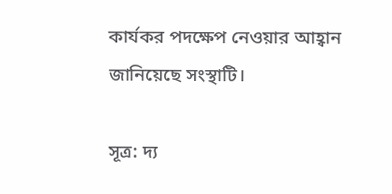কার্যকর পদক্ষেপ নেওয়ার আহ্বান জানিয়েছে সংস্থাটি।

সূত্র: দ্য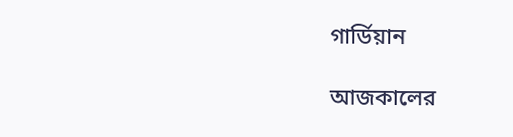গার্ডিয়ান

আজকালের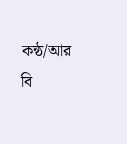কন্ঠ/আর বি